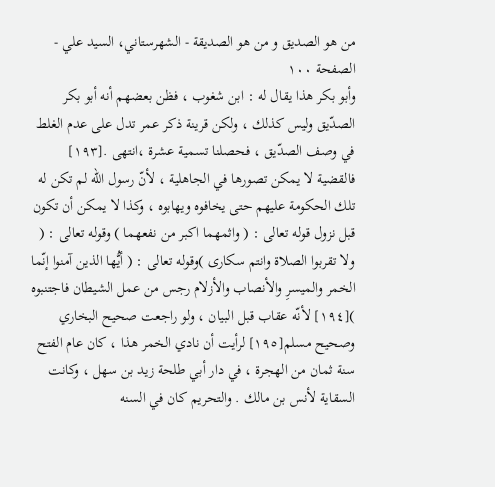من هو الصدیق و من هو الصدیقة - الشهرستاني، السيد علي - الصفحة ١٠٠
وأبو بكر هذا يقال له : ابن شغوب ، فظن بعضهم أنه أبو بكر الصدّيق وليس كذلك ، ولكن قرينة ذكر عمر تدل على عدم الغلط في وصف الصدّيق ، فحصلنا تسمية عشرة ،انتهى .[١٩٣]
فالقضية لا يمكن تصورها في الجاهلية ، لأنّ رسول الله لم تكن له تلك الحكومة عليهم حتى يخافوه ويهابوه ، وكذا لا يمكن أن تكون قبل نزول قوله تعالى : ( واثمهما اكبر من نفعهما ) وقوله تعالى : ( ولا تقربوا الصلاة وانتم سكارى )وقوله تعالى : ( أيُّها الذين آمنوا إنّما الخمر والميسرِ والأنصاب والأزلام رجس من عمل الشيطان فاجتنبوه )[١٩٤] لأنّه عقاب قبل البيان ، ولو راجعت صحيح البخاري وصحيح مسلم[١٩٥] لرأيت أن نادي الخمر هذا ، كان عام الفتح سنة ثمان من الهجرة ، في دار أبي طلحة زيد بن سهل ، وكانت السقاية لأنس بن مالك . والتحريم كان في السنه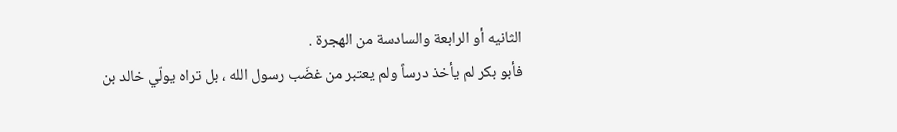الثانيه أو الرابعة والسادسة من الهجرة .
فأبو بكر لم يأخذ درساً ولم يعتبر من غضَب رسول الله ، بل تراه يولّي خالد بن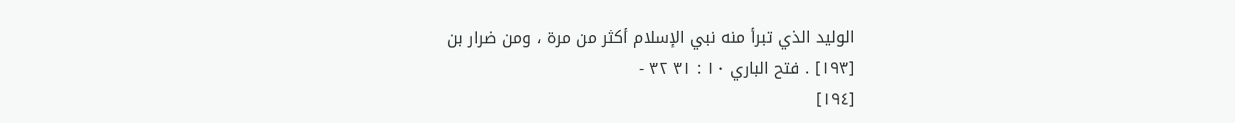الوليد الذي تبرأ منه نبي الإسلام أكثر من مرة ، ومن ضرار بن
[١٩٣] . فتح الباري ١٠ : ٣١ ٣٢ -
[١٩٤]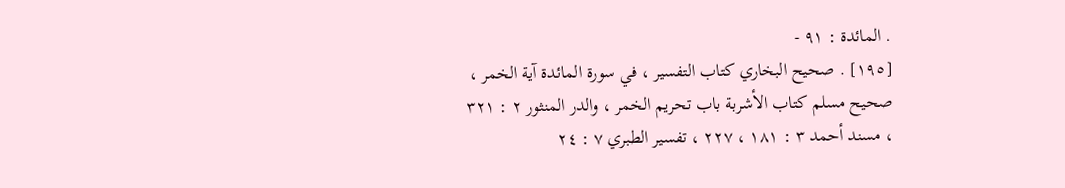. المائدة : ٩١ -
[١٩٥] . صحيح البخاري كتاب التفسير ، في سورة المائدة آية الخمر ، صحيح مسلم كتاب الأشربة باب تحريم الخمر ، والدر المنثور ٢ : ٣٢١ ، مسند أحمد ٣ : ١٨١ ، ٢٢٧ ، تفسير الطبري ٧ : ٢٤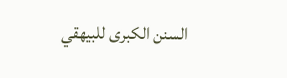السنن الكبرى للبيهقي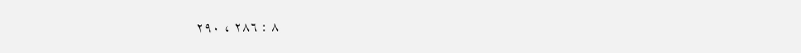٨ : ٢٨٦ ، ٢٩٠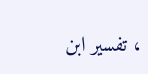، تفسير ابن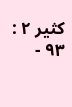كثير ٢ : ٩٣ -